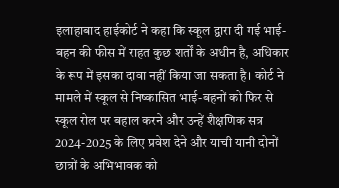इलाहाबाद हाईकोर्ट ने कहा कि स्कूल द्वारा दी गई भाई-बहन की फीस में राहत कुछ शर्तों के अधीन है, अधिकार के रूप में इसका दावा नहीं किया जा सकता है। कोर्ट ने मामले में स्कूल से निष्कासित भाई-बहनों को फिर से स्कूल रोल पर बहाल करने और उन्हें शैक्षणिक सत्र 2024-2025 के लिए प्रवेश देने और याची यानी दोनों छात्रों के अभिभावक को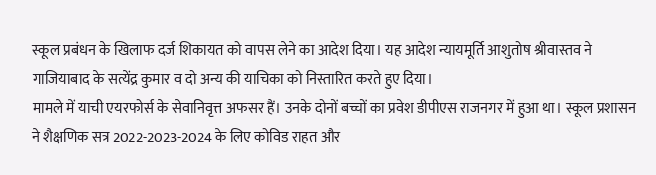स्कूल प्रबंधन के खिलाफ दर्ज शिकायत को वापस लेने का आदेश दिया। यह आदेश न्यायमूर्ति आशुतोष श्रीवास्तव ने गाजियाबाद के सत्येंद्र कुमार व दो अन्य की याचिका को निस्तारित करते हुए दिया।
मामले में याची एयरफोर्स के सेवानिवृत्त अफसर हैं। उनके दोनों बच्चों का प्रवेश डीपीएस राजनगर में हुआ था। स्कूल प्रशासन ने शैक्षणिक सत्र 2022-2023-2024 के लिए कोविड राहत और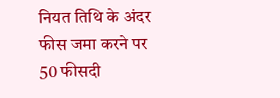नियत तिथि के अंदर फीस जमा करने पर 50 फीसदी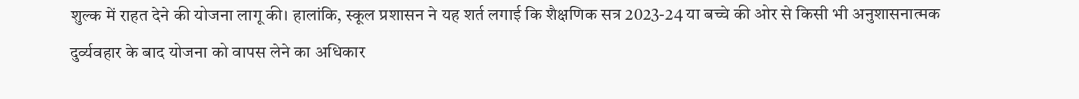शुल्क में राहत देने की योजना लागू की। हालांकि, स्कूल प्रशासन ने यह शर्त लगाई कि शैक्षणिक सत्र 2023-24 या बच्चे की ओर से किसी भी अनुशासनात्मक दुर्व्यवहार के बाद योजना को वापस लेने का अधिकार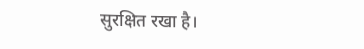सुरक्षित रखा है।